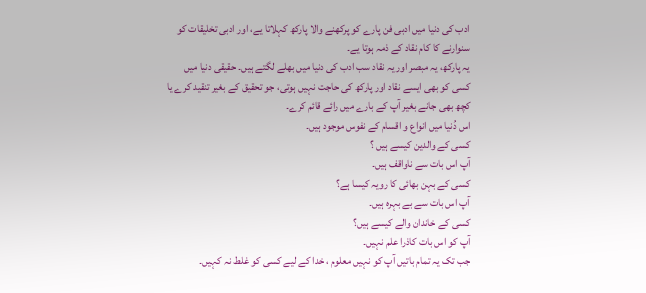ادب کی دنیا میں ادبی فن پارے کو پرکھنے والا پارکھ کہلاتا یے، اور ادبی تخلیقات کو سنوارنے کا کام نقاد کے ذمہ ہوتا یے۔
یہ پارکھ، یہ مبصر اور یہ نقاد سب ادب کی دنیا میں بھلے لگتے ہیں۔ حقیقی دنیا میں کسی کو بھی ایسے نقاد اور پارکھ کی حاجت نہیں ہوتی، جو تحقیق کے بغیر تنقید کرے یا کچھ بھی جانے بغیر آپ کے بارے میں رائے قائم کرے۔
اس دُنیا میں انواع و اقسام کے نفوس موجود ہیں۔
کسی کے والدین کیسے ہیں ؟
آپ اس بات سے ناواقف ہیں۔
کسی کے بہن بھائی کا رویہ کیسا ہے؟
آپ اس بات سے بے بہرہ ہیں۔
کسی کے خاندان والے کیسے ہیں؟
آپ کو اس بات کاذرا علم نہیں۔
جب تک یہ تمام باتیں آپ کو نہیں معلوم ، خدا کے لیے کسی کو غلط نہ کہیں۔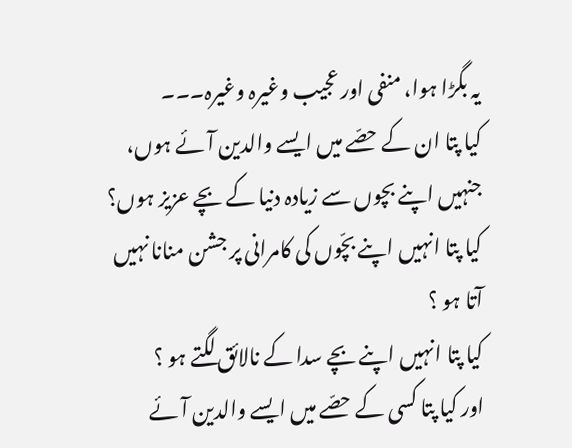یہ بگڑا ہوا، منفی اور عجیب وغیرہ وغیرہ۔۔۔
کیا پتا ان کے حصّے میں ایسے والدین آئے ہوں، جنہیں اپنے بچوں سے زیادہ دنیا کے بچے عزیز ہوں؟
کیا پتا انہیں اپنے بچّوں کی کامرانی پر جشن منانا نہیں آتا ہو ؟
کیا پتا انہیں اپنے بچے سدا کے نالائق لگتے ہو ؟
اور کیا پتا کسی کے حصّے میں ایسے والدین آئے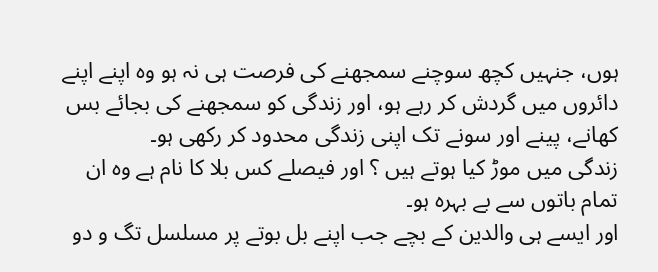ہوں، جنہیں کچھ سوچنے سمجھنے کی فرصت ہی نہ ہو وہ اپنے اپنے دائروں میں گردش کر رہے ہو، اور زندگی کو سمجھنے کی بجائے بس کھانے، پینے اور سونے تک اپنی زندگی محدود کر رکھی ہو۔
زندگی میں موڑ کیا ہوتے ہیں ؟ اور فیصلے کس بلا کا نام ہے وہ ان تمام باتوں سے بے بہرہ ہو۔
اور ایسے ہی والدین کے بچے جب اپنے بل بوتے پر مسلسل تگ و دو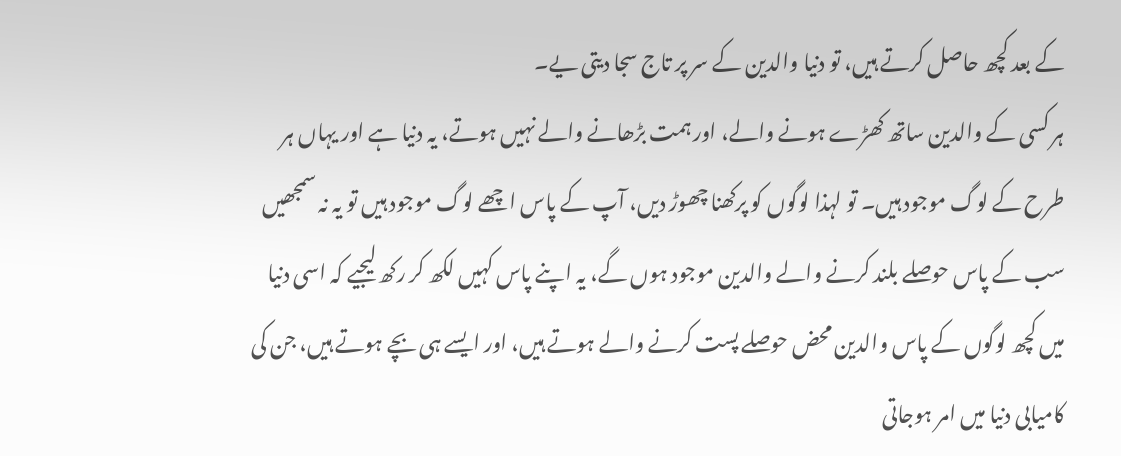کے بعد کچھ حاصل کرتے ہیں، تو دنیا والدین کے سر پر تاج سجا دیتی یے۔
ہر کسی کے والدین ساتھ کھڑے ہونے والے، اور ہمت بڑھانے والے نہیں ہوتے، یہ دنیا ہے اور یہاں ہر طرح کے لوگ موجود ہیں۔ تو لہذا لوگوں کو پرکھنا چھوڑ دیں، آپ کے پاس اچھے لوگ موجود ہیں تو یہ نہ سمجھیں سب کے پاس حوصلے بلند کرنے والے والدین موجود ہوں گے، یہ اپنے پاس کہیں لکھ کر رکھ لیجیے کہ اسی دنیا میں کچھ لوگوں کے پاس والدین محض حوصلے پست کرنے والے ہوتے ہیں، اور ایسے ہی بچے ہوتے ہیں، جن کی کامیابی دنیا میں امر ہوجاتی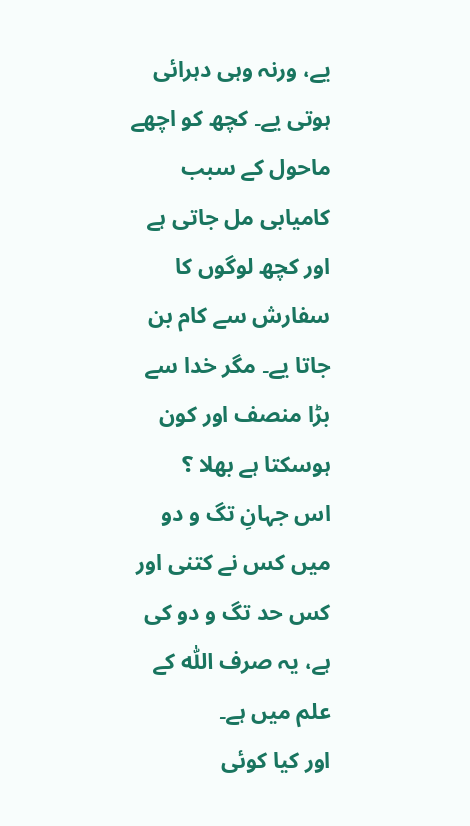یے، ورنہ وہی دہرائی ہوتی یے۔ کچھ کو اچھے ماحول کے سبب کامیابی مل جاتی ہے اور کچھ لوگوں کا سفارش سے کام بن جاتا یے۔ مگر خدا سے بڑا منصف اور کون ہوسکتا ہے بھلا ؟
اس جہانِ تگ و دو میں کس نے کتنی اور کس حد تگ و دو کی ہے، یہ صرف اللّٰہ کے علم میں ہے۔
اور کیا کوئی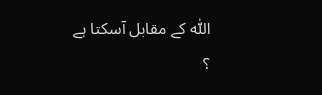اللّٰہ کے مقابل آسکتا ہے ؟